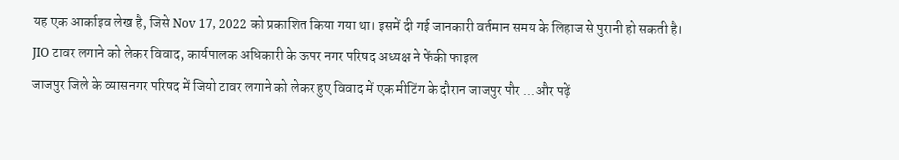यह एक आर्काइव लेख है, जिसे Nov 17, 2022 को प्रकाशित किया गया था। इसमें दी गई जानकारी वर्तमान समय के लिहाज से पुरानी हो सकती है।
JIO टावर लगाने को लेकर विवाद, कार्यपालक अधिकारी के ऊपर नगर परिषद अध्यक्ष ने फेंकी फाइल
जाजपुर जिले के व्यासनगर परिषद में जियो टावर लगाने को लेकर हुए विवाद में एक मीटिंग के दौरान जाजपुर पौर ...और पढ़ें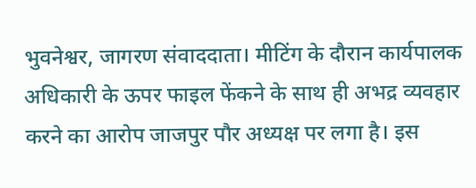भुवनेश्वर, जागरण संवाददाता। मीटिंग के दौरान कार्यपालक अधिकारी के ऊपर फाइल फेंकने के साथ ही अभद्र व्यवहार करने का आरोप जाजपुर पौर अध्यक्ष पर लगा है। इस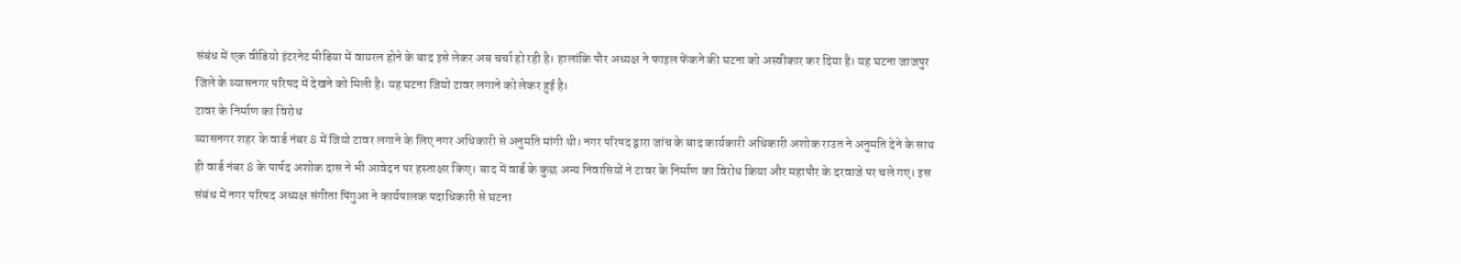संबंध में एक वीडियो इंटरनेट मीडिया में वायरल होने के बाद इसे लेकर अब चर्चा हो रही है। हालांकि पौर अध्यक्ष ने फाइल फेंकने की घटना को अस्वीकार कर दिया है। यह घटना जाजपुर जिले के व्यासनगर परिषद में देखने को मिली है। यह घटना जियो टावर लगाने को लेकर हुई है।
टावर के निर्माण का विरोध
व्यासनगर शहर के वार्ड नंबर 8 में जियो टावर लगाने के लिए नगर अधिकारी से अनुमति मांगी थी। नगर परिषद द्वारा जांच के बाद कार्यकारी अधिकारी अशोक राउत ने अनुमति देने के साथ ही वार्ड नंबर 8 के पार्षद अशोक दास ने भी आवेदन पर हस्ताक्षर किए। बाद में वार्ड के कुछ अन्य निवासियों ने टावर के निर्माण का विरोध किया और महापौर के दरवाजे पर चले गए। इस संबंध में नगर परिषद अध्यक्ष संगीता पिंगुआ ने कार्यपालक पदाधिकारी से घटना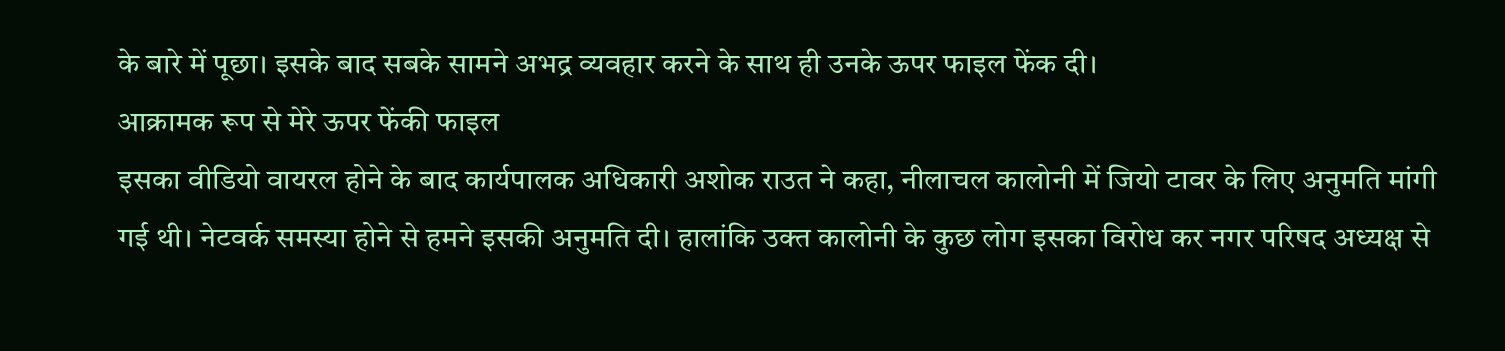के बारे में पूछा। इसके बाद सबके सामने अभद्र व्यवहार करने के साथ ही उनके ऊपर फाइल फेंक दी।
आक्रामक रूप से मेरे ऊपर फेंकी फाइल
इसका वीडियो वायरल होने के बाद कार्यपालक अधिकारी अशोक राउत ने कहा, नीलाचल कालोनी में जियो टावर के लिए अनुमति मांगी गई थी। नेटवर्क समस्या होने से हमने इसकी अनुमति दी। हालांकि उक्त कालोनी के कुछ लोग इसका विरोध कर नगर परिषद अध्यक्ष से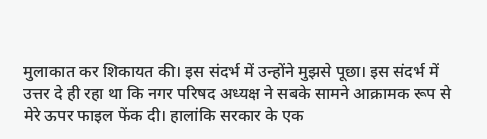मुलाकात कर शिकायत की। इस संदर्भ में उन्होंने मुझसे पूछा। इस संदर्भ में उत्तर दे ही रहा था कि नगर परिषद अध्यक्ष ने सबके सामने आक्रामक रूप से मेरे ऊपर फाइल फेंक दी। हालांकि सरकार के एक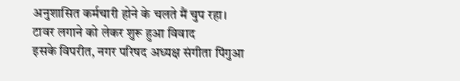अनुशासित कर्मचारी होने के चलते मैं चुप रहा।
टावर लगाने को लेकर शुरू हुआ विवाद
इसके विपरीत, नगर परिषद अध्यक्ष संगीता पिंगुआ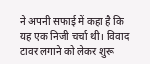ने अपनी सफाई में कहा है कि यह एक निजी चर्चा थी। विवाद टावर लगाने को लेकर शुरू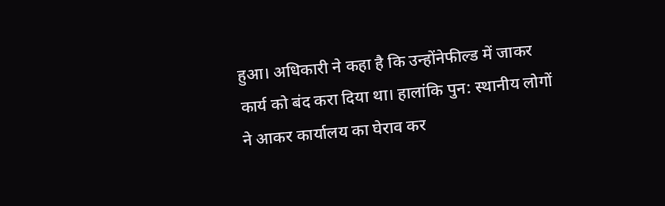हुआ। अधिकारी ने कहा है कि उन्होंनेफील्ड में जाकर कार्य को बंद करा दिया था। हालांकि पुन: स्थानीय लोगों ने आकर कार्यालय का घेराव कर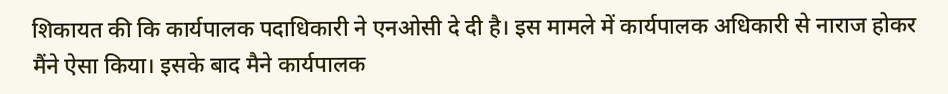शिकायत की कि कार्यपालक पदाधिकारी ने एनओसी दे दी है। इस मामले में कार्यपालक अधिकारी से नाराज होकर मैंने ऐसा किया। इसके बाद मैने कार्यपालक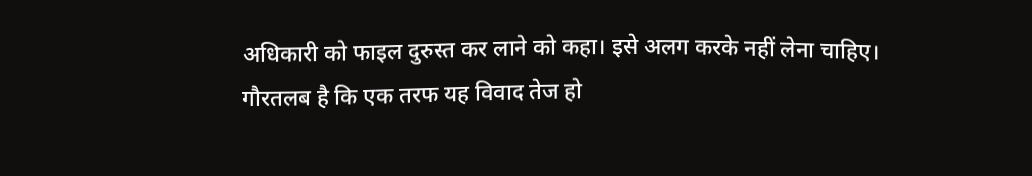अधिकारी को फाइल दुरुस्त कर लाने को कहा। इसे अलग करके नहीं लेना चाहिए।
गौरतलब है कि एक तरफ यह विवाद तेज हो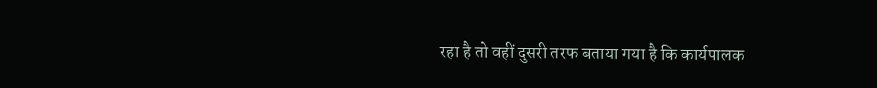रहा है तो वहीं दुसरी तरफ बताया गया है कि कार्यपालक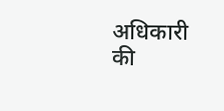अधिकारी की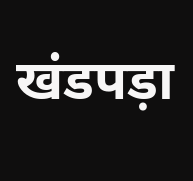खंडपड़ा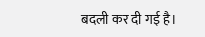बदली कर दी गई है।